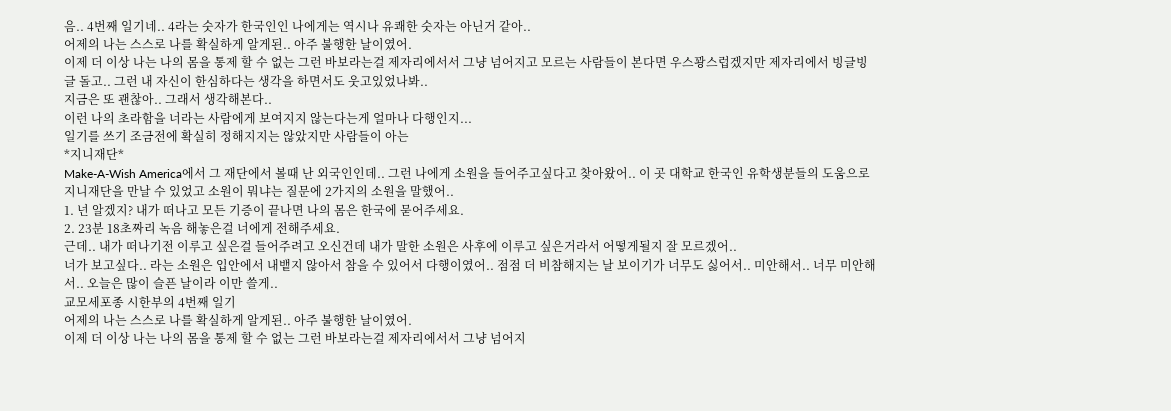음.. 4번째 일기네.. 4라는 숫자가 한국인인 나에게는 역시나 유쾌한 숫자는 아닌거 같아..
어제의 나는 스스로 나를 확실하게 알게된.. 아주 불행한 날이였어.
이제 더 이상 나는 나의 몸을 통제 할 수 없는 그런 바보라는걸 제자리에서서 그냥 넘어지고 모르는 사람들이 본다면 우스꽝스럽겠지만 제자리에서 빙글빙글 돌고.. 그런 내 자신이 한심하다는 생각을 하면서도 웃고있었나봐..
지금은 또 괜찮아.. 그래서 생각해본다..
이런 나의 초라함을 너라는 사람에게 보여지지 않는다는게 얼마나 다행인지...
일기를 쓰기 조금전에 확실히 정해지지는 않았지만 사람들이 아는
*지니재단*
Make-A-Wish America에서 그 재단에서 볼때 난 외국인인데.. 그런 나에게 소원을 들어주고싶다고 찾아왔어.. 이 곳 대학교 한국인 유학생분들의 도움으로 지니재단을 만날 수 있었고 소원이 뭐냐는 질문에 2가지의 소원을 말했어..
1. 넌 알겠지? 내가 떠나고 모든 기증이 끝나면 나의 몸은 한국에 묻어주세요.
2. 23분 18초짜리 녹음 해놓은걸 너에게 전해주세요.
근데.. 내가 떠나기전 이루고 싶은걸 들어주려고 오신건데 내가 말한 소원은 사후에 이루고 싶은거라서 어떻게될지 잘 모르겠어..
너가 보고싶다.. 라는 소원은 입안에서 내뱉지 않아서 참을 수 있어서 다행이였어.. 점점 더 비참해지는 날 보이기가 너무도 싫어서.. 미안해서.. 너무 미안해서.. 오늘은 많이 슬픈 날이라 이만 쓸게..
교모세포종 시한부의 4번째 일기
어제의 나는 스스로 나를 확실하게 알게된.. 아주 불행한 날이였어.
이제 더 이상 나는 나의 몸을 통제 할 수 없는 그런 바보라는걸 제자리에서서 그냥 넘어지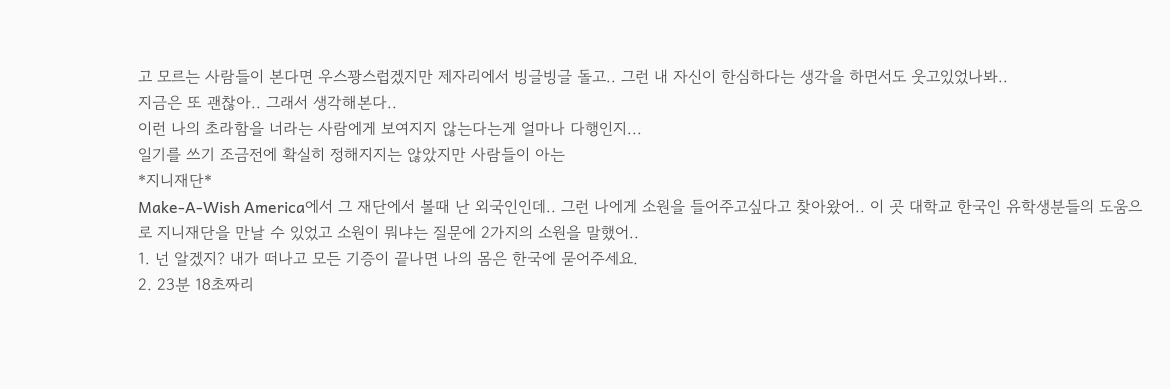고 모르는 사람들이 본다면 우스꽝스럽겠지만 제자리에서 빙글빙글 돌고.. 그런 내 자신이 한심하다는 생각을 하면서도 웃고있었나봐..
지금은 또 괜찮아.. 그래서 생각해본다..
이런 나의 초라함을 너라는 사람에게 보여지지 않는다는게 얼마나 다행인지...
일기를 쓰기 조금전에 확실히 정해지지는 않았지만 사람들이 아는
*지니재단*
Make-A-Wish America에서 그 재단에서 볼때 난 외국인인데.. 그런 나에게 소원을 들어주고싶다고 찾아왔어.. 이 곳 대학교 한국인 유학생분들의 도움으로 지니재단을 만날 수 있었고 소원이 뭐냐는 질문에 2가지의 소원을 말했어..
1. 넌 알겠지? 내가 떠나고 모든 기증이 끝나면 나의 몸은 한국에 묻어주세요.
2. 23분 18초짜리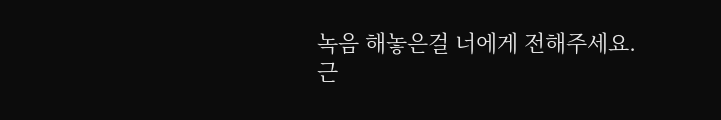녹음 해놓은걸 너에게 전해주세요.
근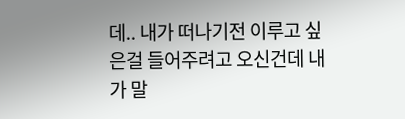데.. 내가 떠나기전 이루고 싶은걸 들어주려고 오신건데 내가 말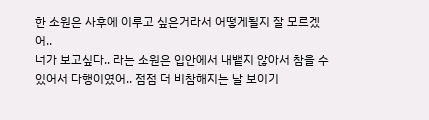한 소원은 사후에 이루고 싶은거라서 어떻게될지 잘 모르겠어..
너가 보고싶다.. 라는 소원은 입안에서 내뱉지 않아서 참을 수 있어서 다행이였어.. 점점 더 비참해지는 날 보이기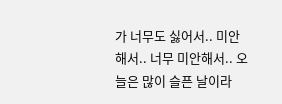가 너무도 싫어서.. 미안해서.. 너무 미안해서.. 오늘은 많이 슬픈 날이라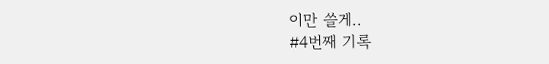이만 쓸게..
#4번째 기록